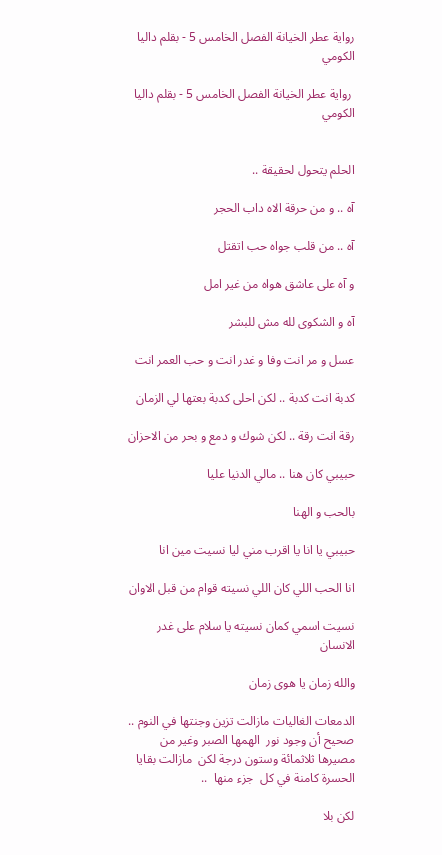رواية عطر الخيانة الفصل الخامس 5 - بقلم داليا الكومي

 رواية عطر الخيانة الفصل الخامس 5 - بقلم داليا الكومي


الحلم يتحول لحقيقة ..

آه .. و من حرقة الاه داب الحجر

آه .. من قلب جواه حب اتقتل

و آه على عاشق هواه من غير امل

آه و الشكوى لله مش للبشر

عسل و مر انت وفا و غدر انت و حب العمر انت

كدبة انت كدبة .. لكن احلى كدبة بعتها لي الزمان

رقة انت رقة .. لكن شوك و دمع و بحر من الاحزان

حبيبي كان هنا .. مالي الدنيا عليا

بالحب و الهنا

حبيبي يا انا يا اقرب مني ليا نسيت مين انا

انا الحب اللي كان اللي نسيته قوام من قبل الاوان

نسيت اسمي كمان نسيته يا سلام على غدر الانسان

والله زمان يا هوى زمان

الدمعات الغاليات مازالت تزين وجنتها في النوم .. صحيح أن وجود نور  الهمها الصبر وغير من مصيرها ثلاثمائة وستون درجة لكن  مازالت بقايا الحسرة كامنة في كل  جزء منها  ..

لكن بلا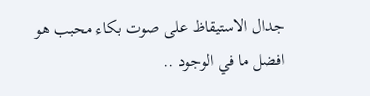جدال الاستيقاظ على صوت بكاء محبب هو افضل ما في الوجود ..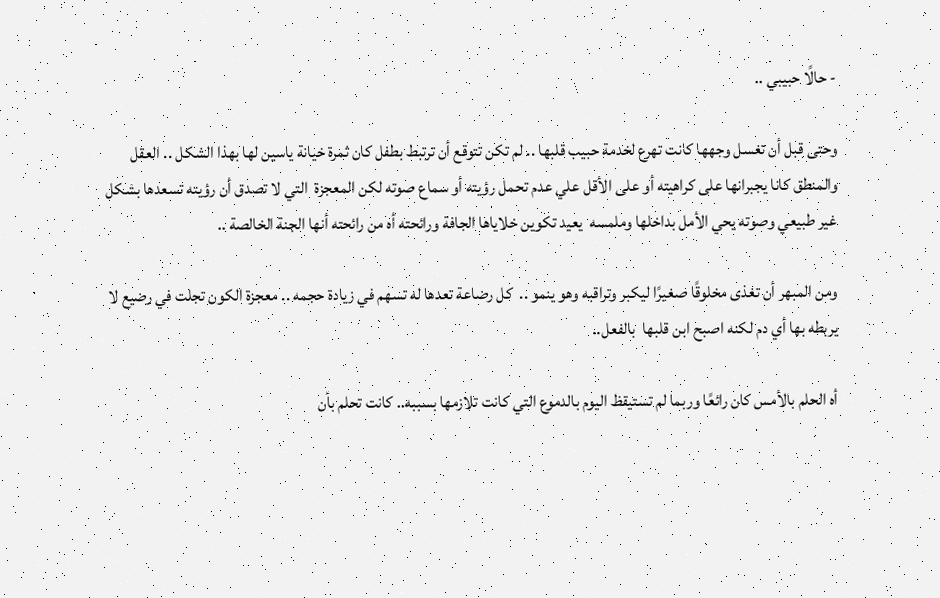- حالًا حبيبي ..

وحتى قبل أن تغسل وجهها كانت تهرع لخدمة حبيب قلبها .. لم تكن تتوقع أن ترتبط بطفل كان ثمرة خيانة ياسين لها بهذا الشكل .. العقل والمنطق كانا يجبرانها على كراهيته أو على الأقل علي عدم تحمل رؤيته أو سماع صوته لكن المعجزة  التي لا تصدق أن رؤيته تسعدها بشكل غير طبيعي وصوته يحي الأمل بداخلها وملمسه  يعيد تكوين خلاياها الجافة ورائحته أه من رائحته أنها الجنة الخالصة ..

ومن المبهر أن تغذى مخلوقًا صغيرًا ليكبر وتراقبه وهو ينمو ..  كل رضاعة تعدها له تسهم في زيادة حجمه .. معجزة الكون تجلت في رضيع لا يربطه بها أي دم لكنه اصبح ابن قلبها  بالفعل..

أه الحلم بالأمس كان رائعًا وربما لم تستيقظ اليوم بالدموع التي كانت تلازمها بسببه.. كانت تحلم بأن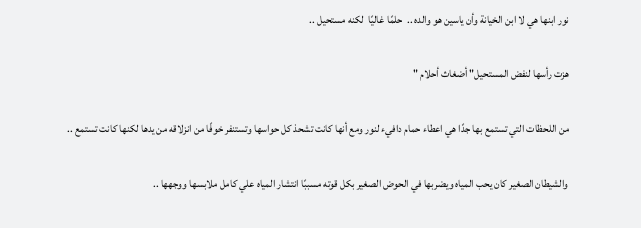نور ابنها هي لا ابن الخيانة وأن ياسين هو والده ..  حلمًا غاليًا  لكنه مستحيل ..

هزت رأسها لنفض المستحيل" أضغاث أحلام "

من اللحظات التي تستمع بها جدًا هي اعطاء حمام دافيء لنور ومع أنها كانت تشحذ كل حواسها وتستنفر خوفًا من انزلاقه من يدها لكنها كانت تستمع ..

والشيطان الصغير كان يحب المياه ويضربها في الحوض الصغير بكل قوته مسببًا انتشار المياه علي كامل ملابسها ووجهها ..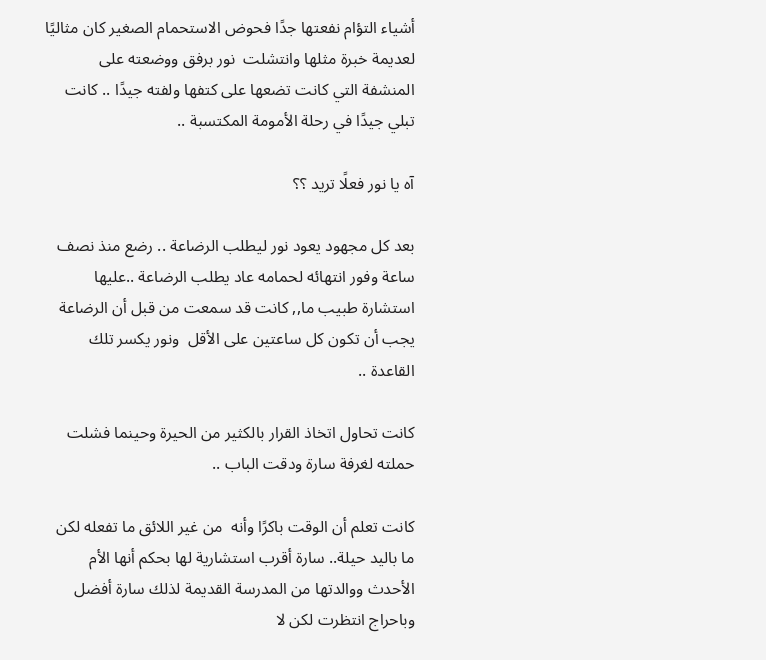أشياء التؤام نفعتها جدًا فحوض الاستحمام الصغير كان مثاليًا لعديمة خبرة مثلها وانتشلت  نور برفق ووضعته على المنشفة التي كانت تضعها على كتفها ولفته جيدًا .. كانت تبلي جيدًا في رحلة الأمومة المكتسبة ..

آه يا نور فعلًا تريد ؟؟

بعد كل مجهود يعود نور ليطلب الرضاعة .. رضع منذ نصف ساعة وفور انتهائه لحمامه عاد يطلب الرضاعة ..عليها استشارة طبيب ما,, كانت قد سمعت من قبل أن الرضاعة يجب أن تكون كل ساعتين على الأقل  ونور يكسر تلك القاعدة ..

كانت تحاول اتخاذ القرار بالكثير من الحيرة وحينما فشلت حملته لغرفة سارة ودقت الباب ..

كانت تعلم أن الوقت باكرًا وأنه  من غير اللائق ما تفعله لكن ما باليد حيلة.. سارة أقرب استشارية لها بحكم أنها الأم الأحدث ووالدتها من المدرسة القديمة لذلك سارة أفضل وباحراج انتظرت لكن لا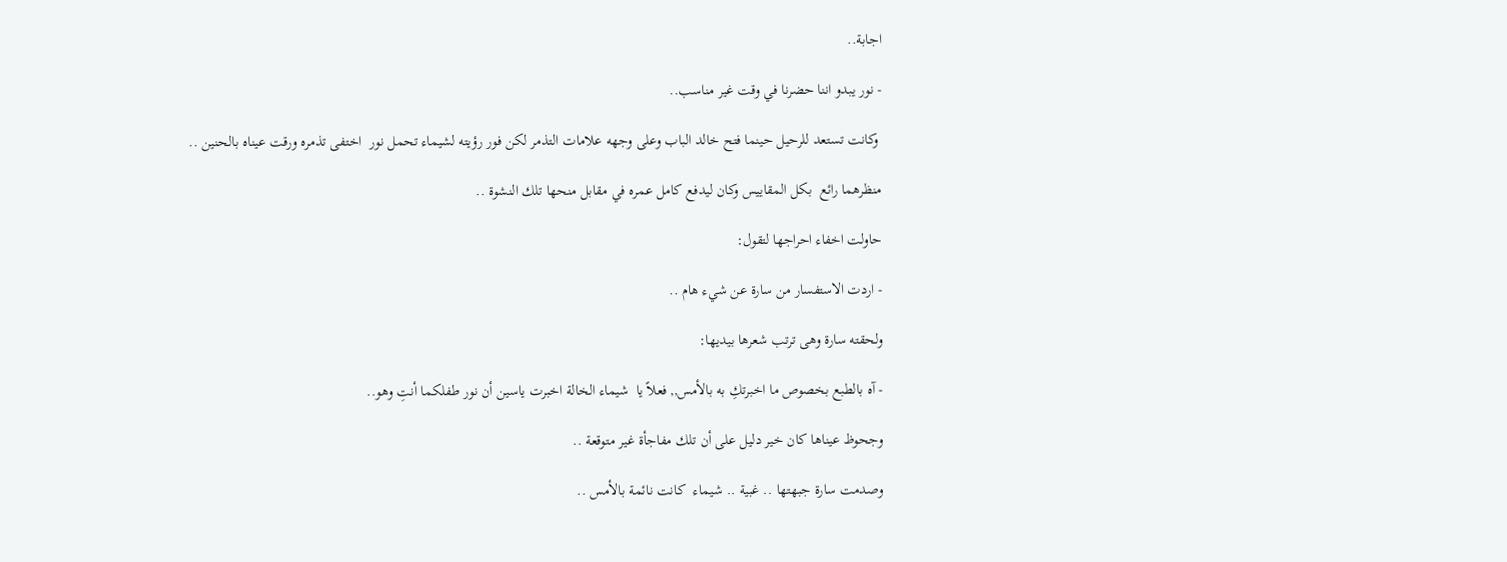اجابة..

- نور يبدو اننا حضرنا في وقت غير مناسب..

 وكانت تستعد للرحيل حينما فتح خالد الباب وعلى وجهه علامات التذمر لكن فور رؤيته لشيماء تحمل نور  اختفى تذمره ورقت عيناه بالحنين ..

منظرهما رائع  بكل المقاييس وكان ليدفع كامل عمره في مقابل منحها تلك النشوة ..

حاولت اخفاء احراجها لتقول:

- اردت الاستفسار من سارة عن شيء هام ..

ولحقته سارة وهى ترتب شعرها بيديها:

- آه بالطبع بخصوص ما اخبرتكِ به بالأمس,, فعلاً يا  شيماء الخالة اخبرت ياسين أن نور طفلكما أنتِ وهو..

وجحوظ عيناها كان خير دليل على أن تلك مفاجأة غير متوقعة ..

وصدمت سارة جبهتها .. غبية .. شيماء  كانت نائمة بالأمس ..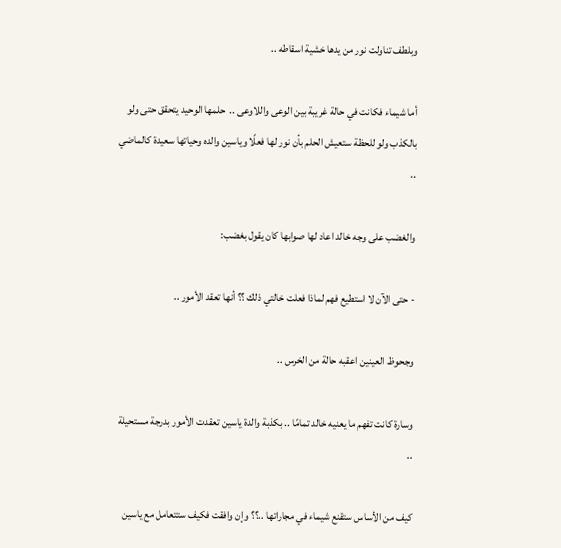وبلطف تناولت نور من يدها خشية اسقاطه ..

أما شيماء فكانت في حالة غريبة بين الوعى واللاوعى ..  حلمها الوحيد يتحقق حتى ولو  بالكذب ولو للحظة ستعيش الحلم بأن نور لها فعلًا وياسين والده وحياتها سعيدة كالماضي ..

والغضب على وجه خالد اعاد لها صوابها كان يقول بغضب:

- حتى الآن لا استطيع فهم لماذا فعلت خالتي ذلك ؟؟ أنها تعقد الأمور ..

وجحوظ العينين اعقبه حالة من الخرس ..

وسارة كانت تفهم ما يعنيه خالد تمامًا .. بكذبة والدة ياسين تعقدت الأمور بدرجة مستحيلة ..

كيف من الأساس ستقنع شيماء في مجاراتها ..؟؟ وإن وافقت فكيف ستتعامل مع ياسين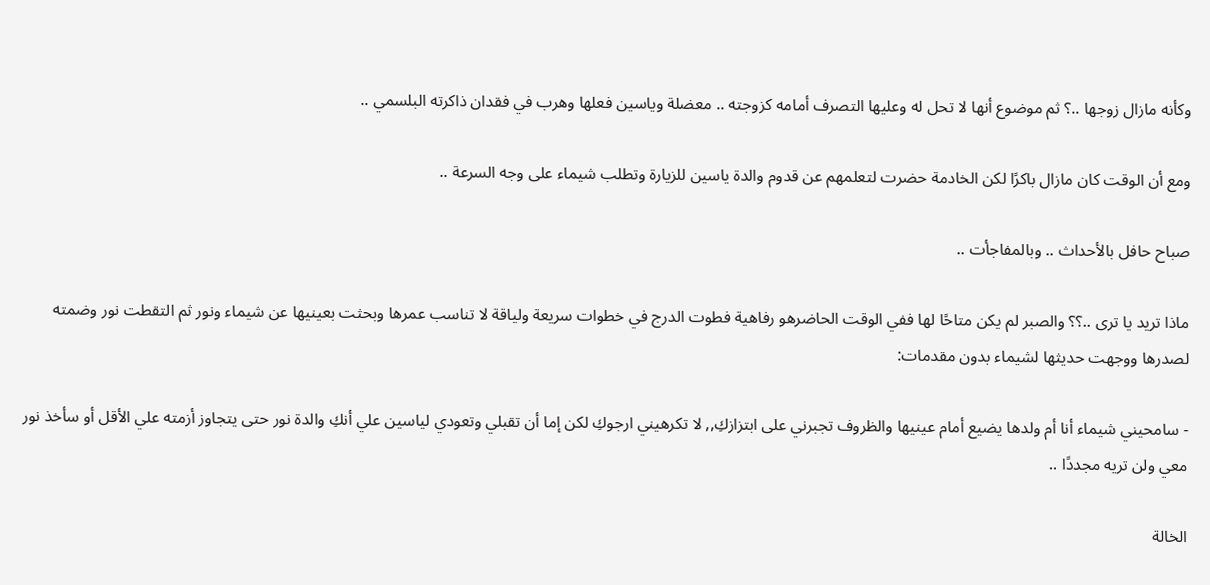وكأنه مازال زوجها ..؟ ثم موضوع أنها لا تحل له وعليها التصرف أمامه كزوجته .. معضلة وياسين فعلها وهرب في فقدان ذاكرته البلسمي ..

ومع أن الوقت كان مازال باكرًا لكن الخادمة حضرت لتعلمهم عن قدوم والدة ياسين للزيارة وتطلب شيماء على وجه السرعة ..

صباح حافل بالأحداث .. وبالمفاجأت ..

ماذا تريد يا ترى ..؟؟ والصبر لم يكن متاحًا لها ففي الوقت الحاضرهو رفاهية فطوت الدرج في خطوات سريعة ولياقة لا تناسب عمرها وبحثت بعينيها عن شيماء ونور ثم التقطت نور وضمته لصدرها ووجهت حديثها لشيماء بدون مقدمات:

- سامحيني شيماء أنا أم ولدها يضيع أمام عينيها والظروف تجبرني على ابتزازكِ,, لا تكرهيني ارجوكِ لكن إما أن تقبلي وتعودي لياسين علي أنكِ والدة نور حتى يتجاوز أزمته علي الأقل أو سأخذ نور معي ولن تريه مجددًا ..

الخالة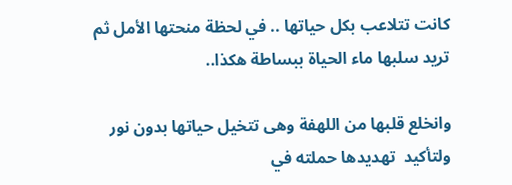كانت تتلاعب بكل حياتها .. في لحظة منحتها الأمل ثم تريد سلبها ماء الحياة ببساطة هكذا..

وانخلع قلبها من اللهفة وهى تتخيل حياتها بدون نور ولتأكيد  تهديدها حملته في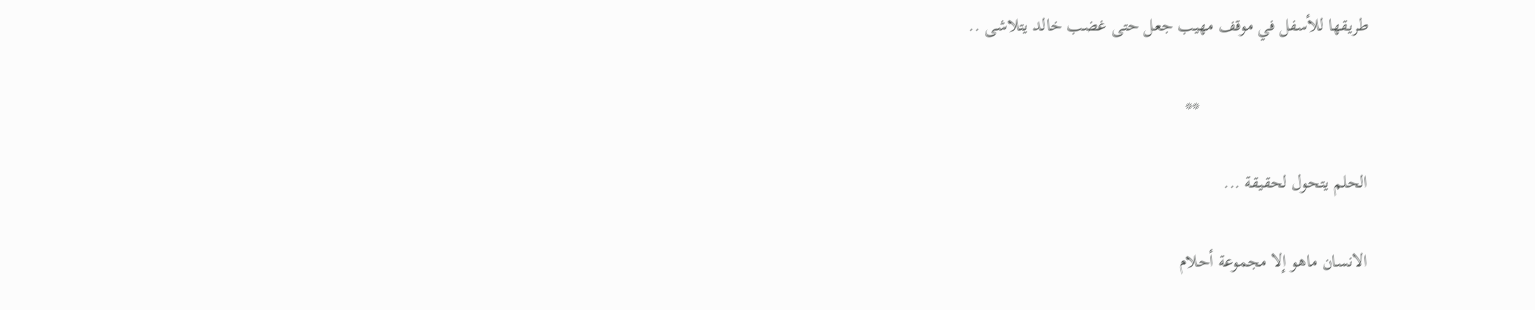طريقها للأسفل في موقف مهيب جعل حتى غضب خالد يتلاشى ..

                                     **

الحلم يتحول لحقيقة ...

الانسان ماهو إلا مجموعة أحلام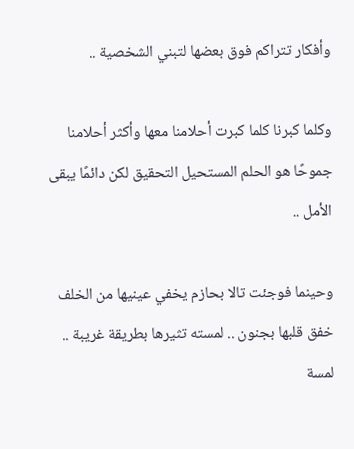وأفكار تتراكم فوق بعضها لتبني الشخصية ..

وكلما كبرنا كلما كبرت أحلامنا معها وأكثر أحلامنا جموحًا هو الحلم المستحيل التحقيق لكن دائمًا يبقى الأمل ..

وحينما فوجئت تالا بحازم يخفي عينيها من الخلف خفق قلبها بجنون .. لمسته تثيرها بطريقة غريبة .. لمسة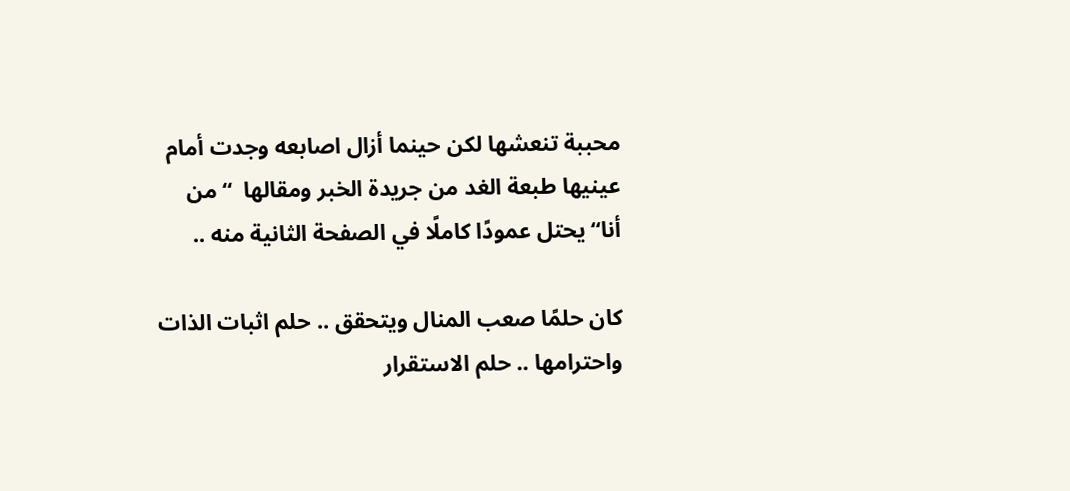محببة تنعشها لكن حينما أزال اصابعه وجدت أمام عينيها طبعة الغد من جريدة الخبر ومقالها  “من أنا“ يحتل عمودًا كاملًا في الصفحة الثانية منه ..

كان حلمًا صعب المنال ويتحقق .. حلم اثبات الذات واحترامها .. حلم الاستقرار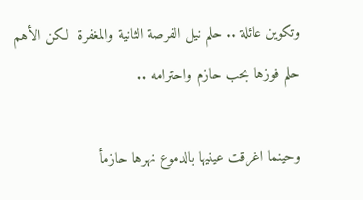وتكوين عائلة .. حلم نيل الفرصة الثانية والمغفرة  لكن الأهم حلم فوزها بحب حازم واحترامه ..

وحينما اغرقت عينيها بالدموع نهرها حازمأ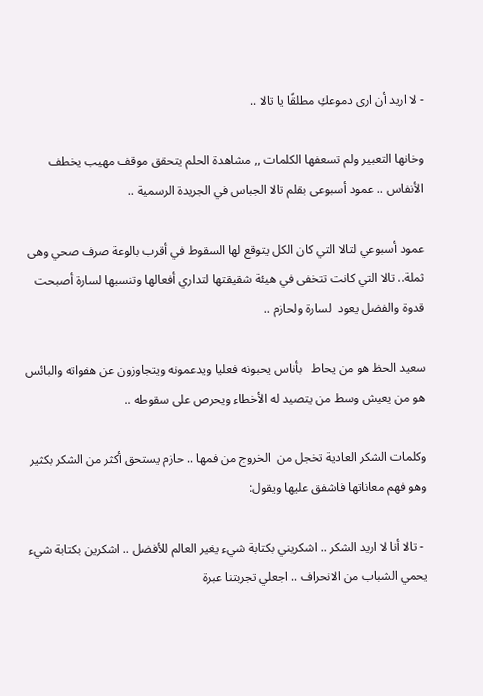- لا اريد أن ارى دموعكِ مطلقًا يا تالا ..

وخانها التعبير ولم تسعفها الكلمات ,, مشاهدة الحلم يتحقق موقف مهيب يخطف الأنفاس .. عمود أسبوعى بقلم تالا الجباس في الجريدة الرسمية ..

عمود أسبوعي لتالا التي كان الكل يتوقع لها السقوط في أقرب بالوعة صرف صحي وهى ثملة.. تالا التي كانت تتخفى في هيئة شقيقتها لتداري أفعالها وتنسبها لسارة أصبحت قدوة والفضل يعود  لسارة ولحازم ..

سعيد الحظ هو من يحاط   بأناس يحبونه فعليا ويدعمونه ويتجاوزون عن هفواته والبائس هو من يعيش وسط من يتصيد له الأخطاء ويحرص على سقوطه ..

وكلمات الشكر العادية تخجل من  الخروج من فمها .. حازم يستحق أكثر من الشكر بكثير وهو فهم معاناتها فاشفق عليها ويقول:

 - تالا أنا لا اريد الشكر .. اشكريني بكتابة شيء يغير العالم للأفضل .. اشكرين بكتابة شيء يحمي الشباب من الانحراف .. اجعلي تجربتنا عبرة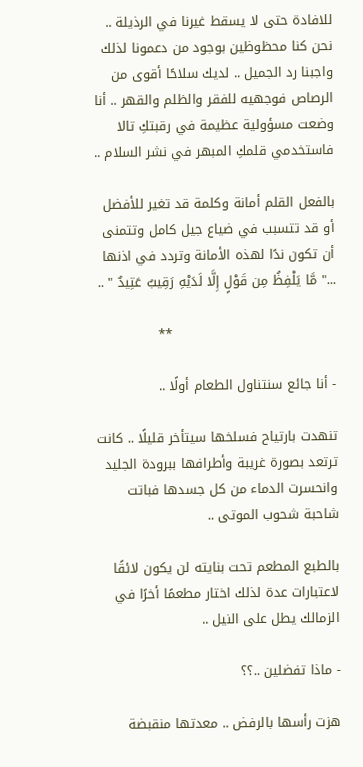للافادة حتى لا يسقط غيرنا في الرذيلة .. نحن كنا محظوظين بوجود من دعمونا لذلك واجبنا رد الجميل .. لديك سلاحًا أقوى من الرصاص فوجهيه للفقر والظلم والقهر .. أنا وضعت مسؤولية عظيمة في رقبتكِ تالا فاستخدمي قلمكِ المبهر في نشر السلام ..

بالفعل القلم أمانة وكلمة قد تغير للأفضل أو قد تتسبب في ضياع جيل كامل وتتمنى أن تكون ندًا لهذه الأمانة وتردد في اذنها ..." مَّا يَلْفِظُ مِن قَوْلٍ إِلَّا لَدَيْهِ رَقِيبٌ عَتِيدٌ " ..

                                     **

- أنا جائع سنتناول الطعام أولًا ..

تنهدت بارتياح فسلخها سيتأخر قليلًا .. كانت ترتعد بصورة غريبة وأطرافها ببرودة الجليد وانحسرت الدماء من كل جسدها فباتت شاحبة شحوب الموتى ..

بالطبع المطعم تحت بنايته لن يكون لائقًا لاعتبارات عدة لذلك اختار مطعمًا أخرًا في الزمالك يطل على النيل ..

- ماذا تفضلين ..؟؟

هزت رأسها بالرفض .. معدتها منقبضة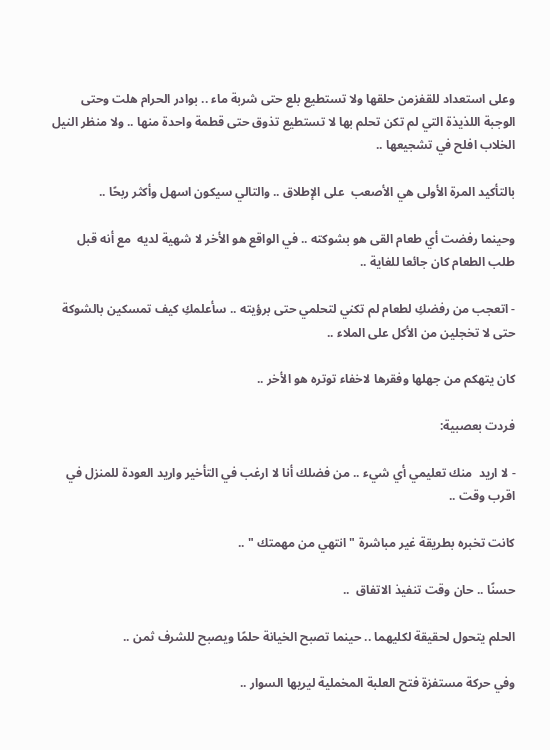وعلى استعداد للقفزمن حلقها ولا تستطيع بلع حتى شربة ماء .. بوادر الحرام هلت وحتى الوجبة اللذيذة التي لم تكن تحلم بها لا تستطيع تذوق حتى قطمة واحدة منها .. ولا منظر النيل الخلاب افلح في تشجيعها ..

بالتأكيد المرة الأولى هي الأصعب  على الإطلاق .. والتالي سيكون اسهل وأكثر ربحًا ..

وحينما رفضت أي طعام القى هو بشوكته .. في الواقع هو الأخر لا شهية لديه  مع أنه قبل طلب الطعام كان جائعا للغاية ..

- اتعجب من رفضكِ لطعام لم تكني لتحلمي حتى برؤيته .. سأعلمكِ كيف تمسكين بالشوكة حتى لا تخجلين من الأكل على الملاء ..

كان يتهكم من جهلها وفقرها لاخفاء توتره هو الأخر ..

فردت بعصبية:

- لا اريد  منك تعليمي أي شيء .. من فضلك أنا لا ارغب في التأخير واريد العودة للمنزل في اقرب وقت ..

كانت تخبره بطريقة غير مباشرة " انتهي من مهمتك " ..

حسنًا .. حان وقت تنفيذ الاتفاق  ..

الحلم يتحول لحقيقة لكليهما .. حينما تصبح الخيانة حلمًا ويصبح للشرف ثمن ..

وفي حركة مستفزة فتح العلبة المخملية ليريها السوار ..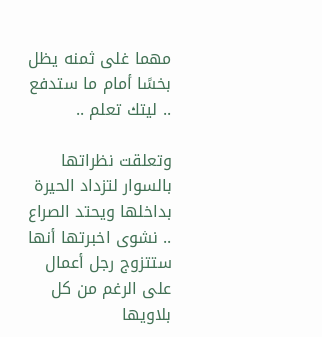مهما غلى ثمنه يظل بخسًا أمام ما ستدفع .. ليتك تعلم ..

وتعلقت نظراتها بالسوار لتزداد الحيرة  بداخلها ويحتد الصراع .. نشوى اخبرتها أنها ستتزوج رجل أعمال على الرغم من كل بلاويها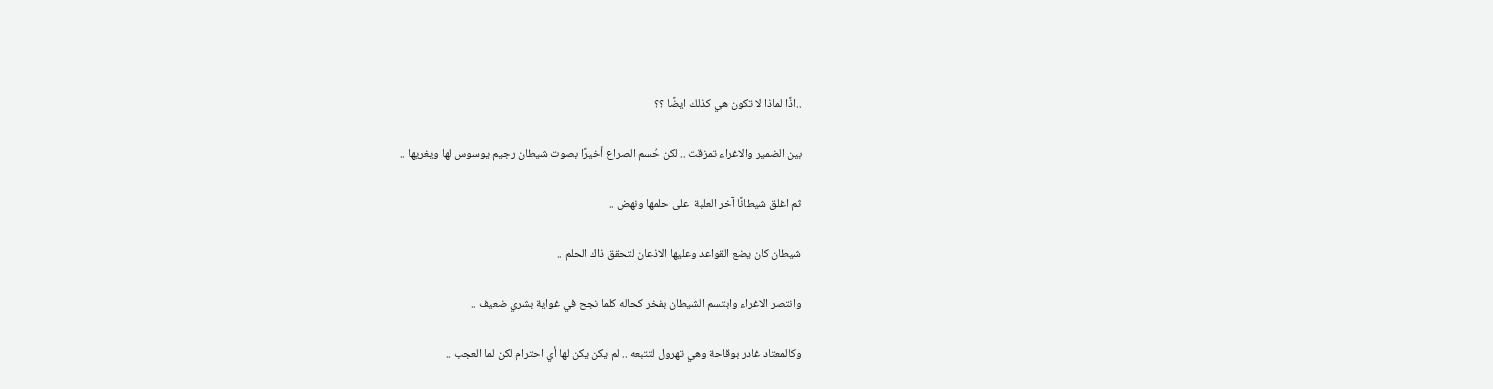..اذًا لماذا لا تكون هي كذلك ايضًا ؟؟

بين الضمير والاغراء تمزقت .. لكن حُسم الصراع أخيرًا بصوت شيطان رجيم يوسوس لها ويغريها ..

ثم اغلق شيطانًا آخر العلبة  على حلمها ونهض ..

شيطان كان يضع القواعد وعليها الاذعان لتحقق ذاك الحلم ..

وانتصر الاغراء وابتسم الشيطان بفخر كحاله كلما نجح في غواية بشري ضعيف ..

وكالمعتاد غادر بوقاحة وهي تهرول لتتبعه .. لم يكن يكن لها أي احترام لكن لما العجب ..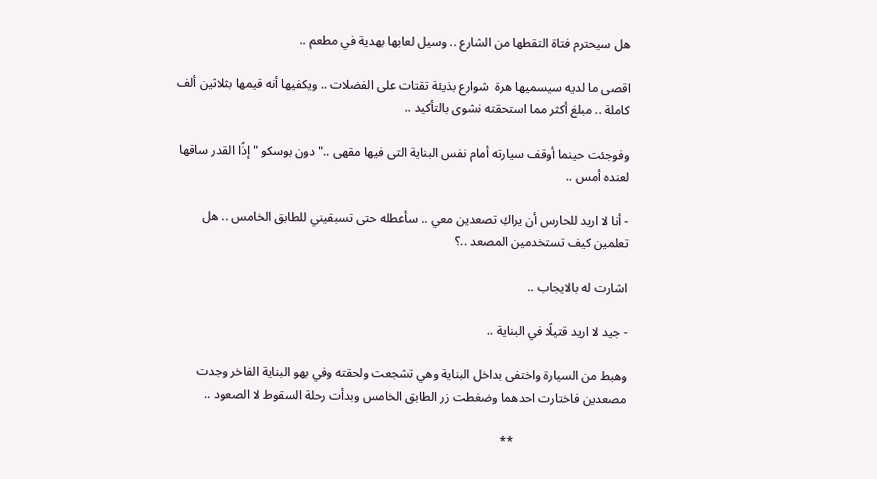هل سيحترم فتاة التقطها من الشارع .. وسيل لعابها بهدية في مطعم ..

اقصى ما لديه سيسميها هرة  شوارع بذيئة تقتات على الفضلات .. ويكفيها أنه قيمها بثلاثين ألف كاملة .. مبلغ أكثر مما استحقته نشوى بالتأكيد ..

وفوجئت حينما أوقف سيارته أمام نفس البناية التى فيها مقهى .." دون بوسكو " إذًا القدر ساقها لعنده أمس ..

- أنا لا اريد للحارس أن يراكِ تصعدين معي .. سأعطله حتى تسبقيني للطابق الخامس .. هل تعلمين كيف تستخدمين المصعد ..؟

اشارت له بالايجاب ..

- جيد لا اريد قتيلًا في البناية ..

وهبط من السيارة واختفى بداخل البناية وهي تشجعت ولحقته وفي بهو البناية الفاخر وجدت مصعدين فاختارت احدهما وضغطت زر الطابق الخامس وبدأت رحلة السقوط لا الصعود ..

                                    **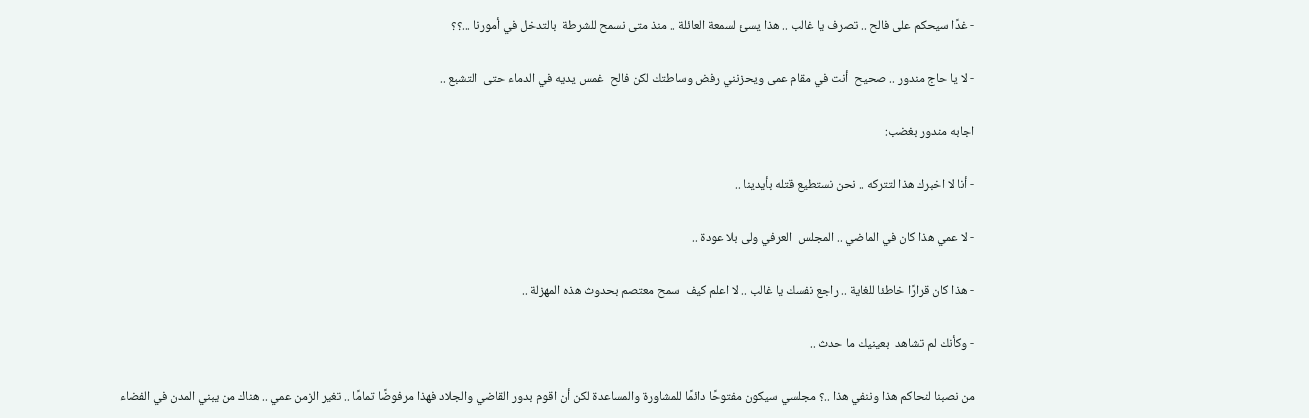- غدًا سيحكم على فالح .. تصرف يا غالب .. هذا يسئ لسمعة العائلة .. منذ متى نسمح للشرطة  بالتدخل في أمورنا ...؟؟

- لا يا حاج مندور .. صحيح  أنت في مقام عمى ويحزنني رفض وساطتك لكن فالح  غمس يديه في الدماء حتى  التشبع ..

اجابه مندور بغضب:

- أنا لا اخبرك هذا لتتركه .. نحن نستطيع قتله بأيدينا ..

- لا عمي هذا كان في الماضي .. المجلس  العرفي ولى بلا عودة ..

- هذا كان قرارًا خاطئا للغاية .. راجع نفسك يا غالب .. لا اعلم كيف  سمح معتصم بحدوث هذه المهزلة ..

- وكأنك لم تشاهد  بعينيك ما حدث ..

من نصبنا لنحاكم هذا وننفي هذا ..؟ مجلسي سيكون مفتوحًا دائمًا للمشاورة والمساعدة لكن أن اقوم بدور القاضي والجلاد فهذا مرفوضًا تمامًا .. تغير الزمن عمي .. هناك من يبني المدن في الفضاء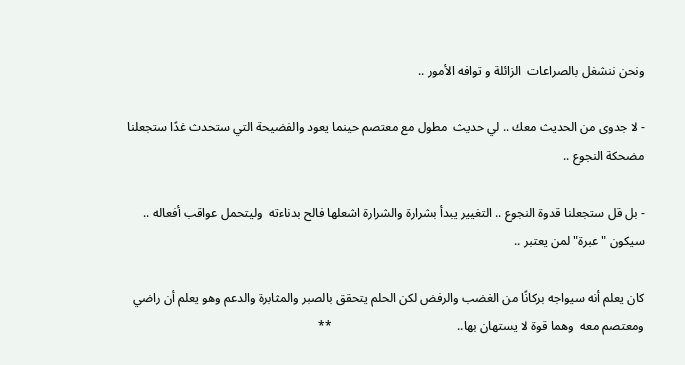ونحن ننشغل بالصراعات  الزائلة و توافه الأمور ..

- لا جدوى من الحديث معك .. لي حديث  مطول مع معتصم حينما يعود والفضيحة التي ستحدث غدًا ستجعلنا مضحكة النجوع ..

- بل قل ستجعلنا قدوة النجوع .. التغيير يبدأ بشرارة والشرارة اشعلها فالح بدناءته  وليتحمل عواقب أفعاله .. سيكون " عبرة" لمن يعتبر ..

كان يعلم أنه سيواجه بركانًا من الغضب والرفض لكن الحلم يتحقق بالصبر والمثابرة والدعم وهو يعلم أن راضي ومعتصم معه  وهما قوة لا يستهان بها..                                        **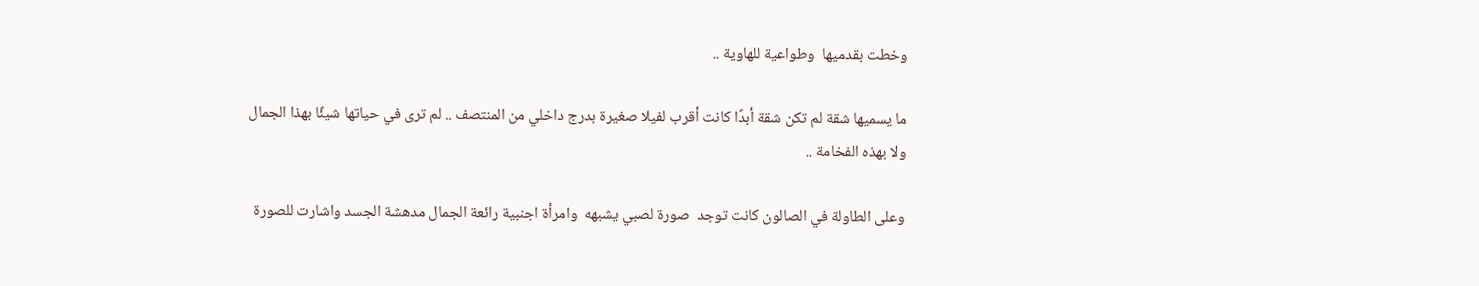وخطت بقدميها  وطواعية للهاوية ..

ما يسميها شقة لم تكن شقة أبدًا كانت أقرب لفيلا صغيرة بدرج داخلي من المنتصف .. لم ترى في حياتها شيئًا بهذا الجمال ولا بهذه الفخامة ..

وعلى الطاولة في الصالون كانت توجد  صورة لصبي يشبهه  وامرأة اجنبية رائعة الجمال مدهشة الجسد واشارت للصورة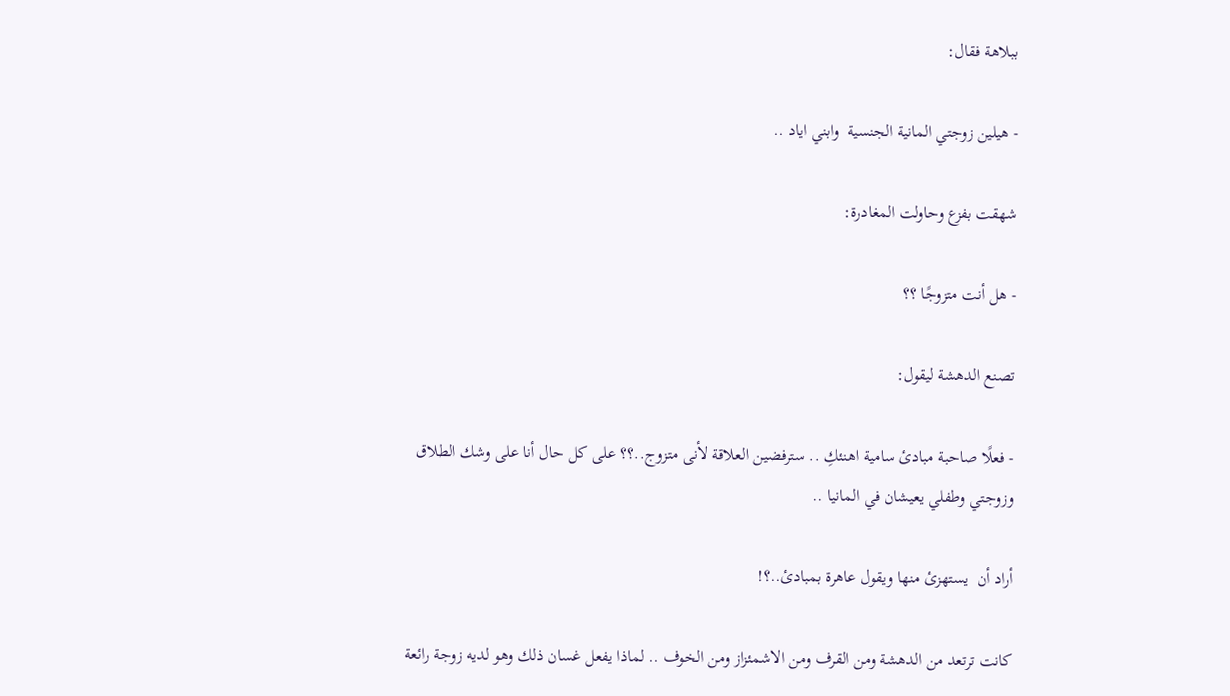ببلاهة فقال:

- هيلين زوجتي المانية الجنسية  وابني اياد ..

شهقت بفزع وحاولت المغادرة:

- هل أنت متزوجًا ؟؟

تصنع الدهشة ليقول:

- فعلًا صاحبة مبادئ سامية اهنئكِ .. سترفضين العلاقة لأنى متزوج..؟؟ على كل حال أنا على وشك الطلاق وزوجتي وطفلي يعيشان في المانيا ..

أراد أن  يستهزئ منها ويقول عاهرة بمبادئ..؟!

كانت ترتعد من الدهشة ومن القرف ومن الاشمئزاز ومن الخوف .. لماذا يفعل غسان ذلك وهو لديه زوجة رائعة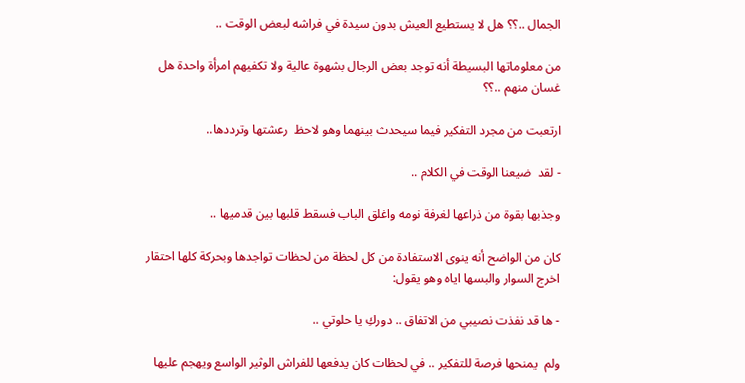الجمال ..؟؟ هل لا يستطيع العيش بدون سيدة في فراشه لبعض الوقت ..

من معلوماتها البسيطة أنه توجد بعض الرجال بشهوة عالية ولا تكفيهم امرأة واحدة هل غسان منهم ..؟؟

ارتعبت من مجرد التفكير فيما سيحدث بينهما وهو لاحظ  رعشتها وترددها..

- لقد  ضيعنا الوقت في الكلام ..

وجذبها بقوة من ذراعها لغرفة نومه واغلق الباب فسقط قلبها بين قدميها ..

كان من الواضح أنه ينوى الاستفادة من كل لحظة من لحظات تواجدها وبحركة كلها احتقار اخرج السوار والبسها اياه وهو يقول:

- ها قد نفذت نصيبي من الاتفاق .. دوركِ يا حلوتي ..

ولم  يمنحها فرصة للتفكير .. في لحظات كان يدفعها للفراش الوثير الواسع ويهجم عليها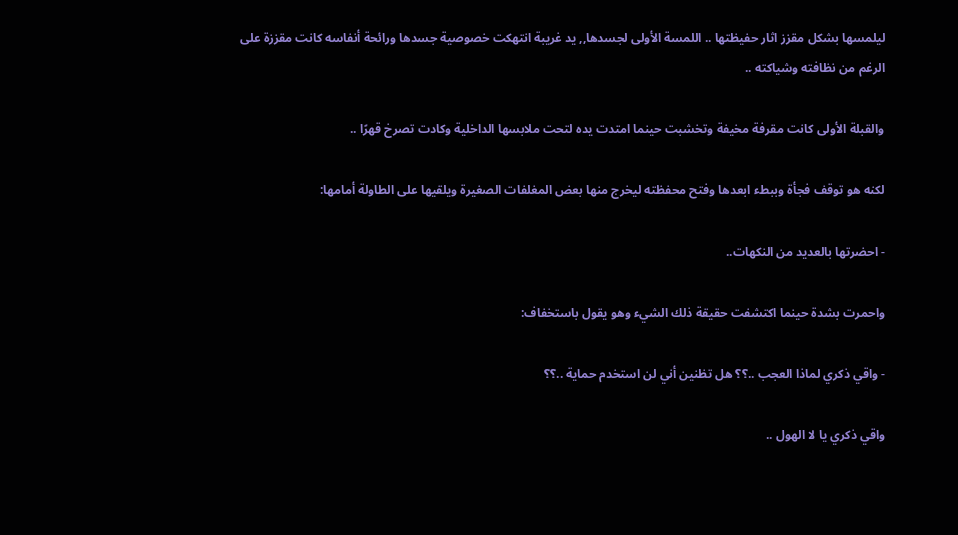ليلمسها بشكل مقزز اثار حفيظتها .. اللمسة الأولى لجسدها,, يد غريبة انتهكت خصوصية جسدها ورائحة أنفاسه كانت مقززة على الرغم من نظافته وشياكته ..

والقبلة الأولى كانت مقرفة مخيفة وتخشبت حينما امتدت يده لتحت ملابسها الداخلية وكادت تصرخ قهرًا ..

لكنه هو توقف فجأة وببطء ابعدها وفتح محفظته ليخرج منها بعض المغلفات الصغيرة ويلقيها على الطاولة أمامها:

- احضرتها بالعديد من النكهات..

واحمرت بشدة حينما اكتشفت حقيقة ذلك الشيء وهو يقول باستخفاف:

- واقي ذكري لماذا العجب ..؟؟ هل تظنين أني لن استخدم حماية ..؟؟

واقي ذكري يا لا الهول ..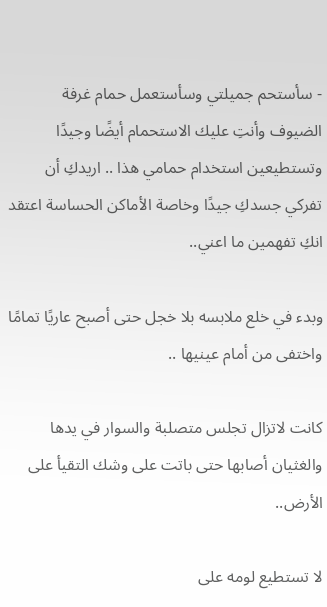- سأستحم جميلتي وسأستعمل حمام غرفة الضيوف وأنتِ عليك الاستحمام أيضًا وجيدًا وتستطيعين استخدام حمامي هذا .. اريدكِ أن تفركي جسدكِ جيدًا وخاصة الأماكن الحساسة اعتقد انكِ تفهمين ما اعني..

وبدء في خلع ملابسه بلا خجل حتى أصبح عاريًا تمامًا واختفى من أمام عينيها ..

كانت لاتزال تجلس متصلبة والسوار في يدها والغثيان أصابها حتى باتت على وشك التقيأ على الأرض..

لا تستطيع لومه على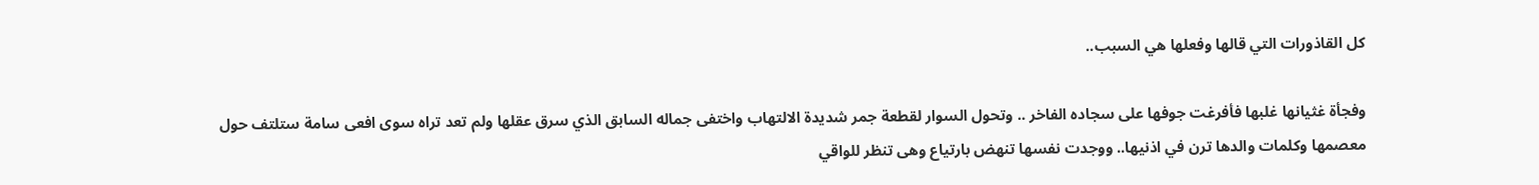كل القاذورات التي قالها وفعلها هي السبب..

وفجأة غثيانها غلبها فأفرغت جوفها على سجاده الفاخر .. وتحول السوار لقطعة جمر شديدة الالتهاب واختفى جماله السابق الذي سرق عقلها ولم تعد تراه سوى افعى سامة ستلتف حول معصمها وكلمات والدها ترن في اذنيها.. ووجدت نفسها تنهض بارتياع وهى تنظر للواقي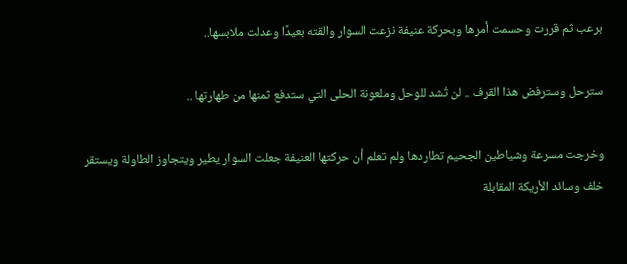برعب ثم قررت وحسمت أمرها وبحركة عنيفة نزعت السوار والقته بعيدًا وعدلت ملابسها..

سترحل وسترفض هذا القرف .. لن تُشد للوحل وملعونة الحلى التي ستدفع ثمنها من طهارتها ..

وخرجت مسرعة وشياطين الجحيم تطاردها ولم تعلم أن حركتها العنيفة جعلت السوار يطير ويتجاوز الطاولة ويستقر خلف وسائد الأريكة المقابلة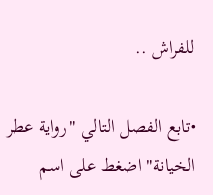للفراش ..

•تابع الفصل التالي "رواية عطر الخيانة" اضغط على اسم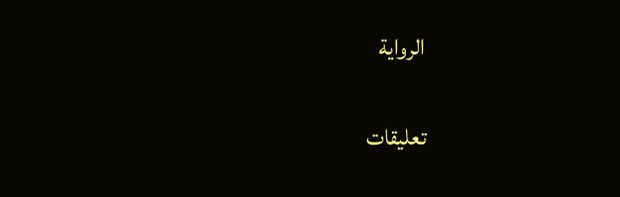الرواية

تعليقات